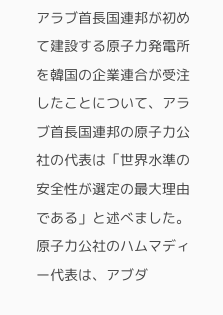アラブ首長国連邦が初めて建設する原子力発電所を韓国の企業連合が受注したことについて、アラブ首長国連邦の原子力公社の代表は「世界水準の安全性が選定の最大理由である」と述べました。
原子力公社のハムマディー代表は、アブダ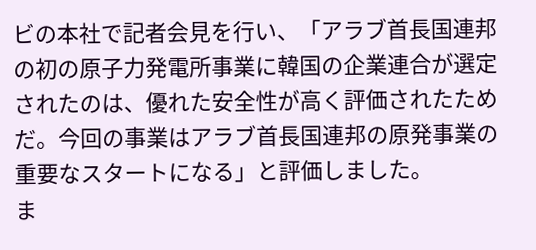ビの本社で記者会見を行い、「アラブ首長国連邦の初の原子力発電所事業に韓国の企業連合が選定されたのは、優れた安全性が高く評価されたためだ。今回の事業はアラブ首長国連邦の原発事業の重要なスタートになる」と評価しました。
ま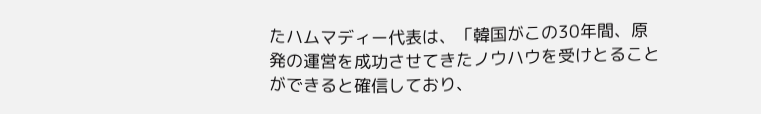たハムマディー代表は、「韓国がこの30年間、原発の運営を成功させてきたノウハウを受けとることができると確信しており、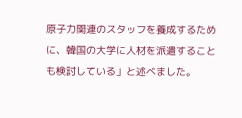原子力関連のスタッフを養成するために、韓国の大学に人材を派遣することも検討している」と述べました。